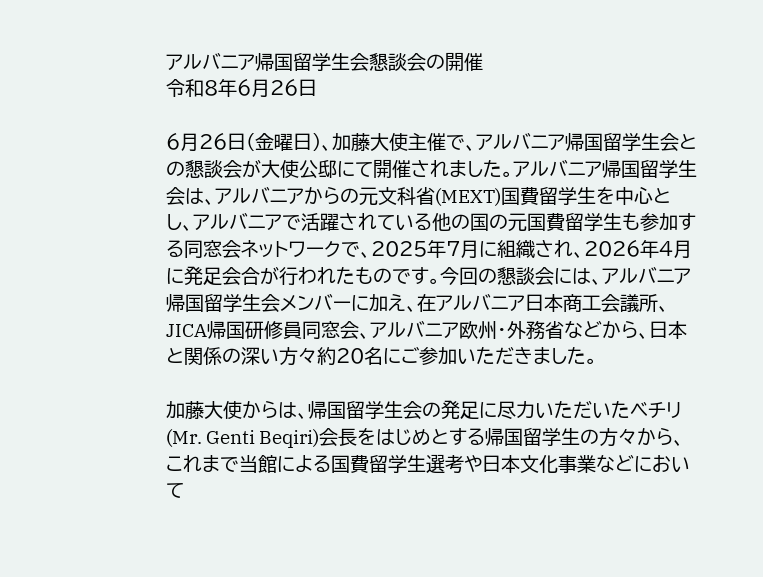アルバニア帰国留学生会懇談会の開催
令和8年6月26日

6月26日(金曜日)、加藤大使主催で、アルバニア帰国留学生会との懇談会が大使公邸にて開催されました。アルバニア帰国留学生会は、アルバニアからの元文科省(MEXT)国費留学生を中心とし、アルバニアで活躍されている他の国の元国費留学生も参加する同窓会ネットワークで、2025年7月に組織され、2026年4月に発足会合が行われたものです。今回の懇談会には、アルバニア帰国留学生会メンバーに加え、在アルバニア日本商工会議所、JICA帰国研修員同窓会、アルバニア欧州・外務省などから、日本と関係の深い方々約20名にご参加いただきました。

加藤大使からは、帰国留学生会の発足に尽力いただいたベチリ(Mr. Genti Beqiri)会長をはじめとする帰国留学生の方々から、これまで当館による国費留学生選考や日本文化事業などにおいて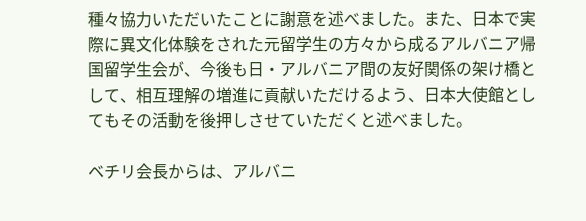種々協力いただいたことに謝意を述べました。また、日本で実際に異文化体験をされた元留学生の方々から成るアルバニア帰国留学生会が、今後も日・アルバニア間の友好関係の架け橋として、相互理解の増進に貢献いただけるよう、日本大使館としてもその活動を後押しさせていただくと述べました。

ベチリ会長からは、アルバニ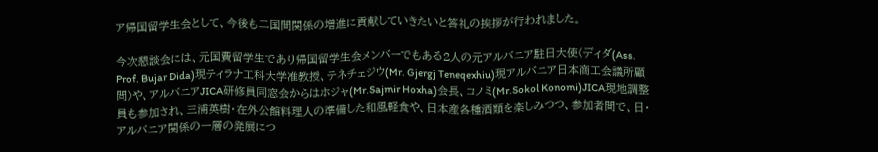ア帰国留学生会として、今後も二国間関係の増進に貢献していきたいと答礼の挨拶が行われました。

今次懇談会には、元国費留学生であり帰国留学生会メンバーでもある2人の元アルバニア駐日大使(ディダ(Ass. Prof. Bujar Dida)現ティラナ工科大学准教授、テネチェジウ(Mr. Gjergj Teneqexhiu)現アルバニア日本商工会議所顧問)や、アルバニアJICA研修員同窓会からはホジャ(Mr.Sajmir Hoxha)会長、コノミ(Mr.Sokol Konomi)JICA現地調整員も参加され、三浦英樹・在外公館料理人の準備した和風軽食や、日本産各種酒類を楽しみつつ、参加者間で、日・アルバニア関係の一層の発展につ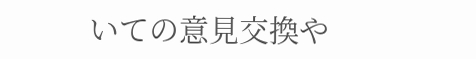いての意見交換や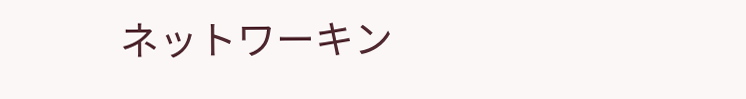ネットワーキン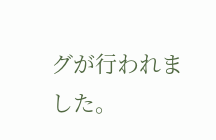グが行われました。